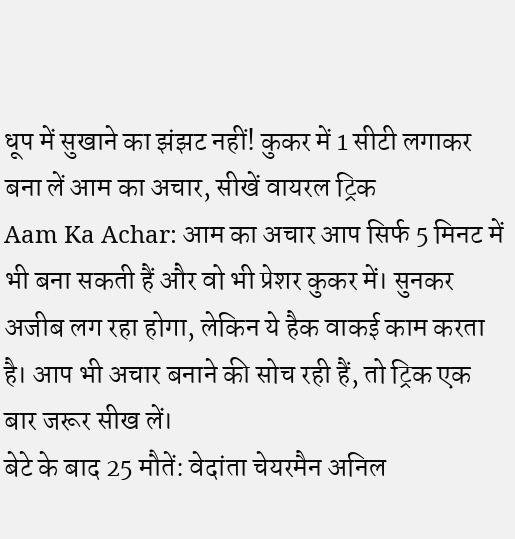धूप में सुखाने का झंझट नहीं! कुकर में 1 सीटी लगाकर बना लें आम का अचार, सीखें वायरल ट्रिक
Aam Ka Achar: आम का अचार आप सिर्फ 5 मिनट में भी बना सकती हैं और वो भी प्रेशर कुकर में। सुनकर अजीब लग रहा होगा, लेकिन ये हैक वाकई काम करता है। आप भी अचार बनाने की सोच रही हैं, तो ट्रिक एक बार जरूर सीख लें।
बेटे के बाद 25 मौतें: वेदांता चेयरमैन अनिल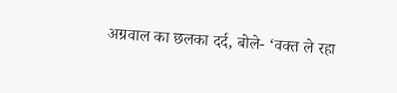अग्रवाल का छलका दर्द, बोले- ‘वक्त ले रहा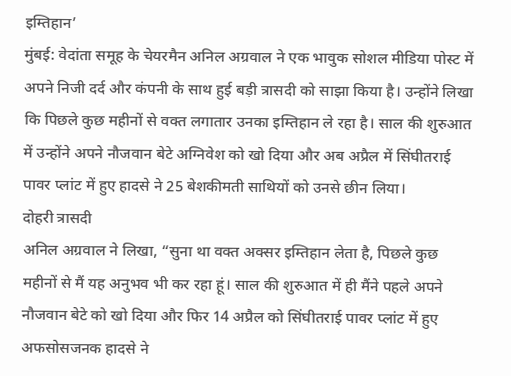इम्तिहान’
मुंबई: वेदांता समूह के चेयरमैन अनिल अग्रवाल ने एक भावुक सोशल मीडिया पोस्ट में अपने निजी दर्द और कंपनी के साथ हुई बड़ी त्रासदी को साझा किया है। उन्होंने लिखा कि पिछले कुछ महीनों से वक्त लगातार उनका इम्तिहान ले रहा है। साल की शुरुआत में उन्होंने अपने नौजवान बेटे अग्निवेश को खो दिया और अब अप्रैल में सिंघीतराई पावर प्लांट में हुए हादसे ने 25 बेशकीमती साथियों को उनसे छीन लिया।
दोहरी त्रासदी
अनिल अग्रवाल ने लिखा, “सुना था वक्त अक्सर इम्तिहान लेता है, पिछले कुछ महीनों से मैं यह अनुभव भी कर रहा हूं। साल की शुरुआत में ही मैंने पहले अपने नौजवान बेटे को खो दिया और फिर 14 अप्रैल को सिंघीतराई पावर प्लांट में हुए अफसोसजनक हादसे ने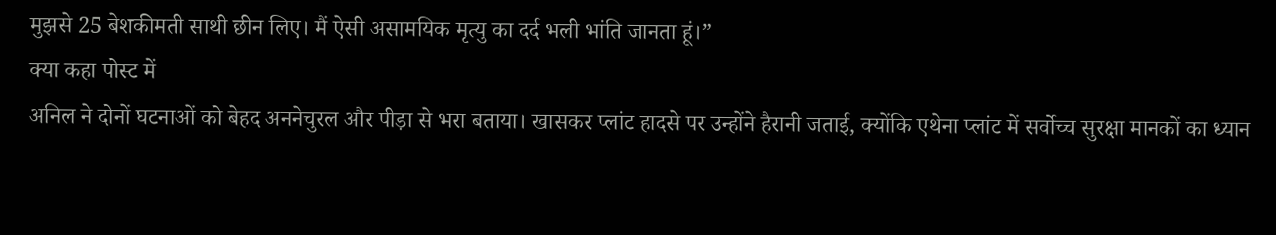मुझसे 25 बेशकीमती साथी छीन लिए। मैं ऐसी असामयिक मृत्यु का दर्द भली भांति जानता हूं।”
क्या कहा पोस्ट में
अनिल ने दोनों घटनाओं को बेहद अननेचुरल और पीड़ा से भरा बताया। खासकर प्लांट हादसे पर उन्होंने हैरानी जताई, क्योंकि एथेना प्लांट में सर्वोच्च सुरक्षा मानकों का ध्यान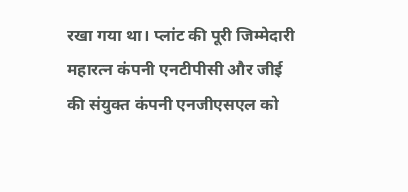रखा गया था। प्लांट की पूरी जिम्मेदारी महारत्न कंपनी एनटीपीसी और जीई की संयुक्त कंपनी एनजीएसएल को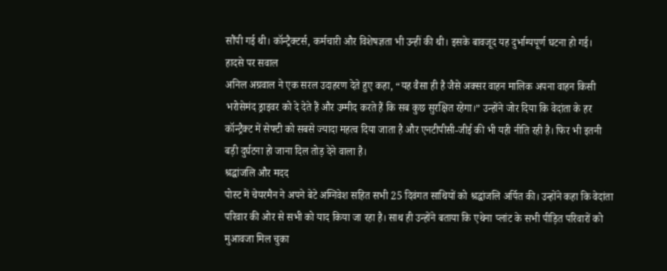सौंपी गई थी। कॉन्ट्रैक्टर्स, कर्मचारी और विशेषज्ञता भी उन्हीं की थी। इसके बावजूद यह दुर्भाग्यपूर्ण घटना हो गई।
हादसे पर सवाल
अनिल अग्रवाल ने एक सरल उदाहरण देते हुए कहा, “यह वैसा ही है जैसे अक्सर वाहन मालिक अपना वाहन किसी भरोसेमंद ड्राइवर को दे देते हैं और उम्मीद करते हैं कि सब कुछ सुरक्षित रहेगा।” उन्होंने जोर दिया कि वेदांता के हर कॉन्ट्रैक्ट में सेफ्टी को सबसे ज्यादा महत्व दिया जाता है और एनटीपीसी-जीई की भी यही नीति रही है। फिर भी इतनी बड़ी दुर्घटना हो जाना दिल तोड़ देने वाला है।
श्रद्धांजलि और मदद
पोस्ट में चेयरमैन ने अपने बेटे अग्निवेश सहित सभी 25 दिवंगत साथियों को श्रद्धांजलि अर्पित की। उन्होंने कहा कि वेदांता परिवार की ओर से सभी को याद किया जा रहा है। साथ ही उन्होंने बताया कि एथेना प्लांट के सभी पीड़ित परिवारों को मुआवजा मिल चुका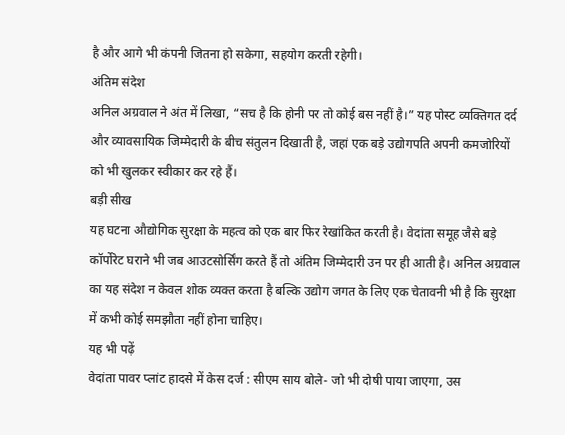है और आगे भी कंपनी जितना हो सकेगा, सहयोग करती रहेगी।
अंतिम संदेश
अनिल अग्रवाल ने अंत में लिखा, “सच है कि होनी पर तो कोई बस नहीं है।” यह पोस्ट व्यक्तिगत दर्द और व्यावसायिक जिम्मेदारी के बीच संतुलन दिखाती है, जहां एक बड़े उद्योगपति अपनी कमजोरियों को भी खुलकर स्वीकार कर रहे हैं।
बड़ी सीख
यह घटना औद्योगिक सुरक्षा के महत्व को एक बार फिर रेखांकित करती है। वेदांता समूह जैसे बड़े कॉर्पोरेट घराने भी जब आउटसोर्सिंग करते हैं तो अंतिम जिम्मेदारी उन पर ही आती है। अनिल अग्रवाल का यह संदेश न केवल शोक व्यक्त करता है बल्कि उद्योग जगत के लिए एक चेतावनी भी है कि सुरक्षा में कभी कोई समझौता नहीं होना चाहिए।
यह भी पढ़ें
वेदांता पावर प्लांट हादसे में केस दर्ज : सीएम साय बोले- जो भी दोषी पाया जाएगा, उस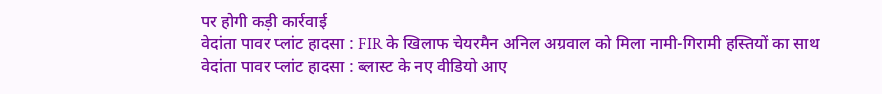पर होगी कड़ी कार्रवाई
वेदांता पावर प्लांट हादसा : FIR के खिलाफ चेयरमैन अनिल अग्रवाल को मिला नामी-गिरामी हस्तियों का साथ
वेदांता पावर प्लांट हादसा : ब्लास्ट के नए वीडियो आए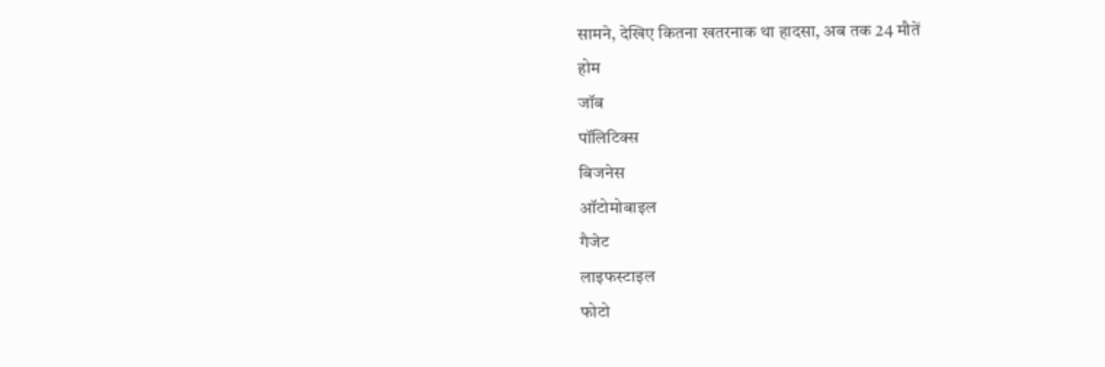सामने, देखिए कितना खतरनाक था हादसा, अब तक 24 मौतें
होम
जॉब
पॉलिटिक्स
बिजनेस
ऑटोमोबाइल
गैजेट
लाइफस्टाइल
फोटो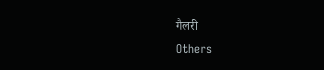गैलरी
Others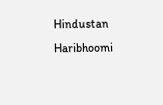Hindustan
Haribhoomi